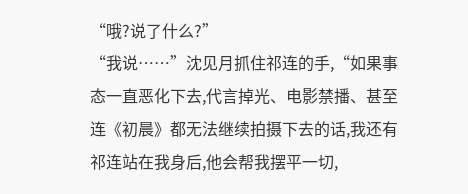“哦?说了什么?”
“我说……”沈见月抓住祁连的手,“如果事态一直恶化下去,代言掉光、电影禁播、甚至连《初晨》都无法继续拍摄下去的话,我还有祁连站在我身后,他会帮我摆平一切,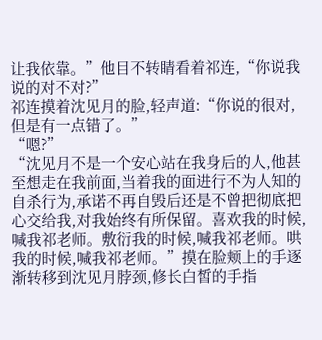让我依靠。”他目不转睛看着祁连,“你说我说的对不对?”
祁连摸着沈见月的脸,轻声道:“你说的很对,但是有一点错了。”
“嗯?”
“沈见月不是一个安心站在我身后的人,他甚至想走在我前面,当着我的面进行不为人知的自杀行为,承诺不再自毁后还是不曾把彻底把心交给我,对我始终有所保留。喜欢我的时候,喊我祁老师。敷衍我的时候,喊我祁老师。哄我的时候,喊我祁老师。”摸在脸颊上的手逐渐转移到沈见月脖颈,修长白皙的手指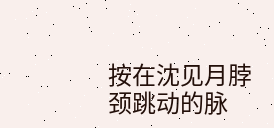按在沈见月脖颈跳动的脉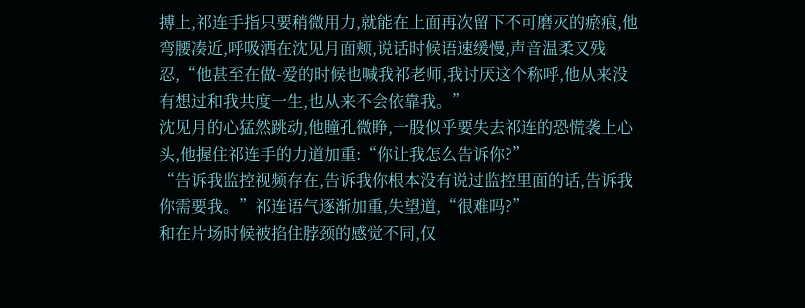搏上,祁连手指只要稍微用力,就能在上面再次留下不可磨灭的瘀痕,他弯腰凑近,呼吸洒在沈见月面颊,说话时候语速缓慢,声音温柔又残忍,“他甚至在做-爱的时候也喊我祁老师,我讨厌这个称呼,他从来没有想过和我共度一生,也从来不会依靠我。”
沈见月的心猛然跳动,他瞳孔微睁,一股似乎要失去祁连的恐慌袭上心头,他握住祁连手的力道加重:“你让我怎么告诉你?”
“告诉我监控视频存在,告诉我你根本没有说过监控里面的话,告诉我你需要我。”祁连语气逐渐加重,失望道,“很难吗?”
和在片场时候被掐住脖颈的感觉不同,仅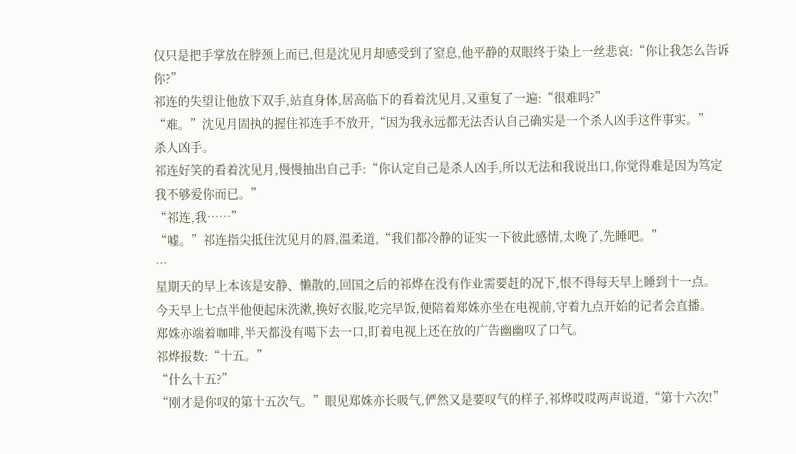仅只是把手掌放在脖颈上而已,但是沈见月却感受到了窒息,他平静的双眼终于染上一丝悲哀:“你让我怎么告诉你?”
祁连的失望让他放下双手,站直身体,居高临下的看着沈见月,又重复了一遍:“很难吗?”
“难。”沈见月固执的握住祁连手不放开,“因为我永远都无法否认自己确实是一个杀人凶手这件事实。”
杀人凶手。
祁连好笑的看着沈见月,慢慢抽出自己手:“你认定自己是杀人凶手,所以无法和我说出口,你觉得难是因为笃定我不够爱你而已。”
“祁连,我……”
“嘘。”祁连指尖抵住沈见月的唇,温柔道,“我们都冷静的证实一下彼此感情,太晚了,先睡吧。”
…
星期天的早上本该是安静、懒散的,回国之后的祁烨在没有作业需要赶的况下,恨不得每天早上睡到十一点。
今天早上七点半他便起床洗漱,换好衣服,吃完早饭,便陪着郑姝亦坐在电视前,守着九点开始的记者会直播。
郑姝亦端着咖啡,半天都没有喝下去一口,盯着电视上还在放的广告幽幽叹了口气。
祁烨报数:“十五。”
“什么十五?”
“刚才是你叹的第十五次气。”眼见郑姝亦长吸气,俨然又是要叹气的样子,祁烨哎哎两声说道,“第十六次!”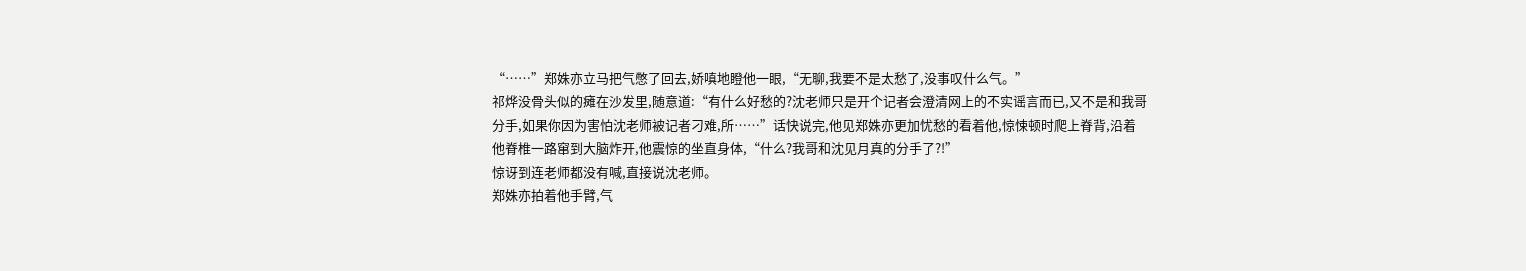“……”郑姝亦立马把气憋了回去,娇嗔地瞪他一眼,“无聊,我要不是太愁了,没事叹什么气。”
祁烨没骨头似的瘫在沙发里,随意道:“有什么好愁的?沈老师只是开个记者会澄清网上的不实谣言而已,又不是和我哥分手,如果你因为害怕沈老师被记者刁难,所……”话快说完,他见郑姝亦更加忧愁的看着他,惊悚顿时爬上脊背,沿着他脊椎一路窜到大脑炸开,他震惊的坐直身体,“什么?我哥和沈见月真的分手了?!”
惊讶到连老师都没有喊,直接说沈老师。
郑姝亦拍着他手臂,气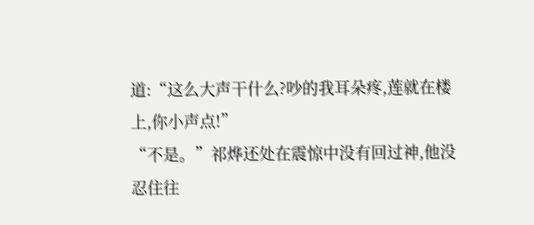道:“这么大声干什么?吵的我耳朵疼,莲就在楼上,你小声点!”
“不是。”祁烨还处在震惊中没有回过神,他没忍住往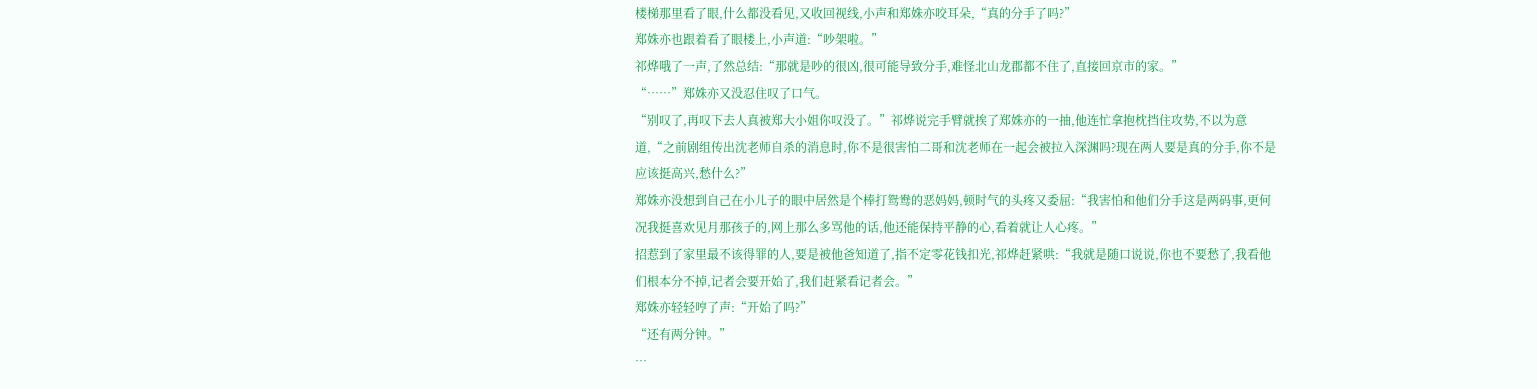楼梯那里看了眼,什么都没看见,又收回视线,小声和郑姝亦咬耳朵,“真的分手了吗?”
郑姝亦也跟着看了眼楼上,小声道:“吵架啦。”
祁烨哦了一声,了然总结:“那就是吵的很凶,很可能导致分手,难怪北山龙郡都不住了,直接回京市的家。”
“……”郑姝亦又没忍住叹了口气。
“别叹了,再叹下去人真被郑大小姐你叹没了。”祁烨说完手臂就挨了郑姝亦的一抽,他连忙拿抱枕挡住攻势,不以为意道,“之前剧组传出沈老师自杀的消息时,你不是很害怕二哥和沈老师在一起会被拉入深渊吗?现在两人要是真的分手,你不是应该挺高兴,愁什么?”
郑姝亦没想到自己在小儿子的眼中居然是个棒打鸳鸯的恶妈妈,顿时气的头疼又委屈:“我害怕和他们分手这是两码事,更何况我挺喜欢见月那孩子的,网上那么多骂他的话,他还能保持平静的心,看着就让人心疼。”
招惹到了家里最不该得罪的人,要是被他爸知道了,指不定零花钱扣光,祁烨赶紧哄:“我就是随口说说,你也不要愁了,我看他们根本分不掉,记者会要开始了,我们赶紧看记者会。”
郑姝亦轻轻哼了声:“开始了吗?”
“还有两分钟。”
…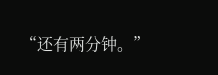“还有两分钟。”